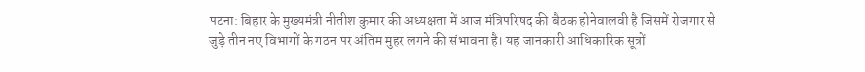पटना: बिहार के मुख्यमंत्री नीतीश कुमार की अध्यक्षता में आज मंत्रिपरिषद की बैठक होनेवालवी है जिसमें रोजगार से जुड़े तीन नए विभागों के गठन पर अंतिम मुहर लगने की संभावना है। यह जानकारी आधिकारिक सूत्रों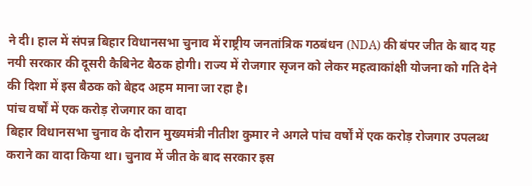ने दी। हाल में संपन्न बिहार विधानसभा चुनाव में राष्ट्रीय जनतांत्रिक गठबंधन (NDA) की बंपर जीत के बाद यह नयी सरकार की दूसरी कैबिनेट बैठक होगी। राज्य में रोजगार सृजन को लेकर महत्वाकांक्षी योजना को गति देने की दिशा में इस बैठक को बेहद अहम माना जा रहा है।
पांच वर्षों में एक करोड़ रोजगार का वादा
बिहार विधानसभा चुनाव के दौरान मुख्यमंत्री नीतीश कुमार ने अगले पांच वर्षों में एक करोड़ रोजगार उपलब्ध कराने का वादा किया था। चुनाव में जीत के बाद सरकार इस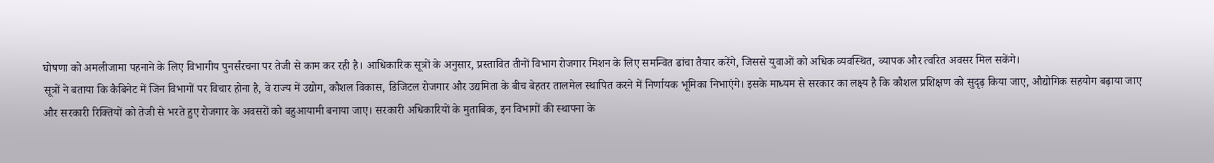घोषणा को अमलीजामा पहनाने के लिए विभागीय पुनर्संरचना पर तेजी से काम कर रही है। आधिकारिक सूत्रों के अनुसार, प्रस्तावित तीनों विभाग रोजगार मिशन के लिए समन्वित ढांचा तैयार करेंगे, जिससे युवाओं को अधिक व्यवस्थित, व्यापक और त्वरित अवसर मिल सकेंगे।
सूत्रों ने बताया कि कैबिनेट में जिन विभागों पर विचार होना है, वे राज्य में उद्योग, कौशल विकास, डिजिटल रोजगार और उद्यमिता के बीच बेहतर तालमेल स्थापित करने में निर्णायक भूमिका निभाएंगे। इसके माध्यम से सरकार का लक्ष्य है कि कौशल प्रशिक्षण को सुदृढ़ किया जाए, औद्योगिक सहयोग बढ़ाया जाए और सरकारी रिक्तियों को तेजी से भरते हुए रोजगार के अवसरों को बहुआयामी बनाया जाए। सरकारी अधिकारियों के मुताबिक, इन विभागों की स्थापना के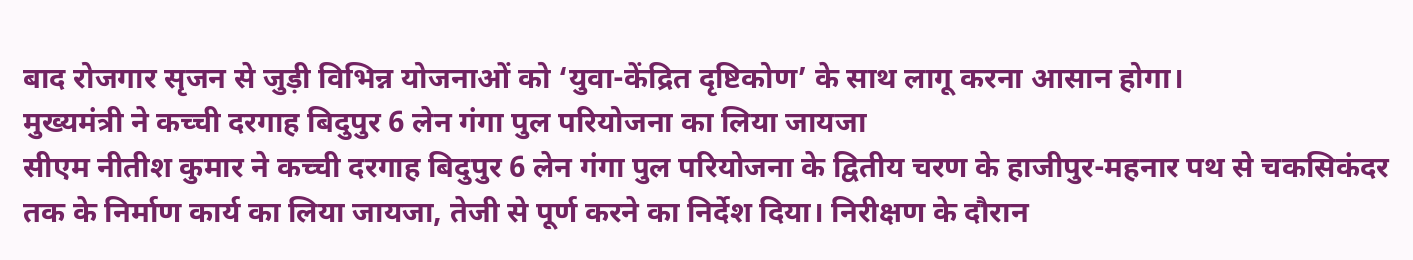बाद रोजगार सृजन से जुड़ी विभिन्न योजनाओं को ‘युवा-केंद्रित दृष्टिकोण’ के साथ लागू करना आसान होगा।
मुख्यमंत्री ने कच्ची दरगाह बिदुपुर 6 लेन गंगा पुल परियोजना का लिया जायजा
सीएम नीतीश कुमार ने कच्ची दरगाह बिदुपुर 6 लेन गंगा पुल परियोजना के द्वितीय चरण के हाजीपुर-महनार पथ से चकसिकंदर तक के निर्माण कार्य का लिया जायजा, तेजी से पूर्ण करने का निर्देश दिया। निरीक्षण के दौरान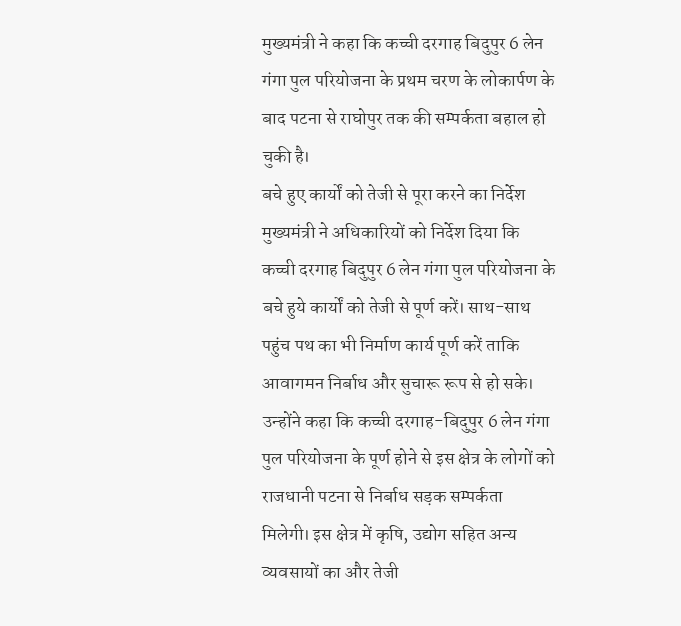मुख्यमंत्री ने कहा कि कच्ची दरगाह बिदुपुर 6 लेन गंगा पुल परियोजना के प्रथम चरण के लोकार्पण के बाद पटना से राघोपुर तक की सम्पर्कता बहाल हो चुकी है।
बचे हुए कार्यों को तेजी से पूरा करने का निर्देश
मुख्यमंत्री ने अधिकारियों को निर्देश दिया कि कच्ची दरगाह बिदुपुर 6 लेन गंगा पुल परियोजना के बचे हुये कार्यों को तेजी से पूर्ण करें। साथ-साथ पहुंच पथ का भी निर्माण कार्य पूर्ण करें ताकि आवागमन निर्बाध और सुचारू रूप से हो सके। उन्होंने कहा कि कच्ची दरगाह-बिदुपुर 6 लेन गंगा पुल परियोजना के पूर्ण होने से इस क्षेत्र के लोगों को राजधानी पटना से निर्बाध सड़क सम्पर्कता मिलेगी। इस क्षेत्र में कृषि, उद्योग सहित अन्य व्यवसायों का और तेजी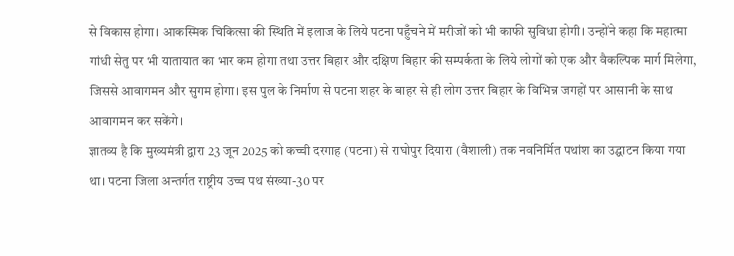से विकास होगा। आकस्मिक चिकित्सा की स्थिति में इलाज के लिये पटना पहुँचने में मरीजों को भी काफी सुविधा होगी। उन्होंने कहा कि महात्मा गांधी सेतु पर भी यातायात का भार कम होगा तथा उत्तर बिहार और दक्षिण बिहार की सम्पर्कता के लिये लोगों को एक और वैकल्पिक मार्ग मिलेगा, जिससे आवागमन और सुगम होगा। इस पुल के निर्माण से पटना शहर के बाहर से ही लोग उत्तर बिहार के विभिन्न जगहों पर आसानी के साथ आवागमन कर सकेंगे।
ज्ञातव्य है कि मुख्यमंत्री द्वारा 23 जून 2025 को कच्ची दरगाह (पटना) से राघोपुर दियारा (वैशाली) तक नवनिर्मित पथांश का उद्घाटन किया गया था। पटना जिला अन्तर्गत राष्ट्रीय उच्च पथ संख्या-30 पर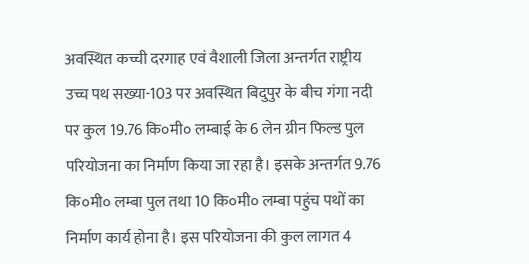अवस्थित कच्ची दरगाह एवं वैशाली जिला अन्तर्गत राष्ट्रीय उच्च पथ सख्या-103 पर अवस्थित बिदुपुर के बीच गंगा नदी पर कुल 19.76 कि०मी० लम्बाई के 6 लेन ग्रीन फिल्ड पुल परियोजना का निर्माण किया जा रहा है। इसके अन्तर्गत 9.76 कि०मी० लम्बा पुल तथा 10 कि०मी० लम्बा पहुंच पथों का निर्माण कार्य होना है। इस परियोजना की कुल लागत 4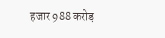हजार 988 करोड़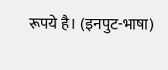रूपये है। (इनपुट-भाषा)